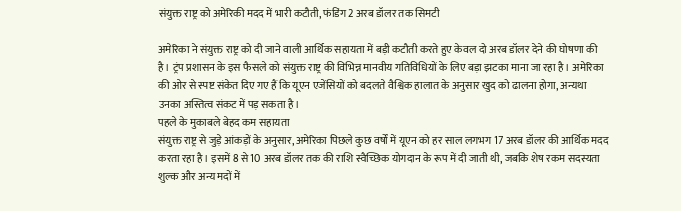संयुक्त राष्ट्र को अमेरिकी मदद में भारी कटौती, फंडिंग 2 अरब डॉलर तक सिमटी

अमेरिका ने संयुक्त राष्ट्र को दी जाने वाली आर्थिक सहायता में बड़ी कटौती करते हुए केवल दो अरब डॉलर देने की घोषणा की है। ट्रंप प्रशासन के इस फैसले को संयुक्त राष्ट्र की विभिन्न मानवीय गतिविधियों के लिए बड़ा झटका माना जा रहा है। अमेरिका की ओर से स्पष्ट संकेत दिए गए हैं कि यूएन एजेंसियों को बदलते वैश्विक हालात के अनुसार खुद को ढालना होगा, अन्यथा उनका अस्तित्व संकट में पड़ सकता है।
पहले के मुकाबले बेहद कम सहायता
संयुक्त राष्ट्र से जुड़े आंकड़ों के अनुसार, अमेरिका पिछले कुछ वर्षों में यूएन को हर साल लगभग 17 अरब डॉलर की आर्थिक मदद करता रहा है। इसमें 8 से 10 अरब डॉलर तक की राशि स्वैच्छिक योगदान के रूप में दी जाती थी, जबकि शेष रकम सदस्यता शुल्क और अन्य मदों में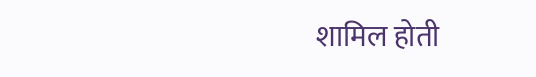शामिल होती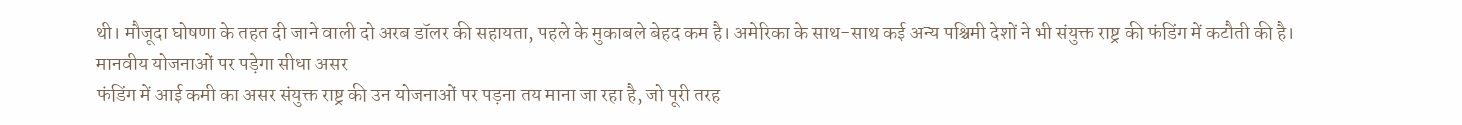थी। मौजूदा घोषणा के तहत दी जाने वाली दो अरब डॉलर की सहायता, पहले के मुकाबले बेहद कम है। अमेरिका के साथ-साथ कई अन्य पश्चिमी देशों ने भी संयुक्त राष्ट्र की फंडिंग में कटौती की है।
मानवीय योजनाओं पर पड़ेगा सीधा असर
फंडिंग में आई कमी का असर संयुक्त राष्ट्र की उन योजनाओं पर पड़ना तय माना जा रहा है, जो पूरी तरह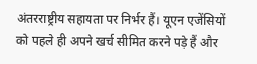अंतरराष्ट्रीय सहायता पर निर्भर हैं। यूएन एजेंसियों को पहले ही अपने खर्च सीमित करने पड़े हैं और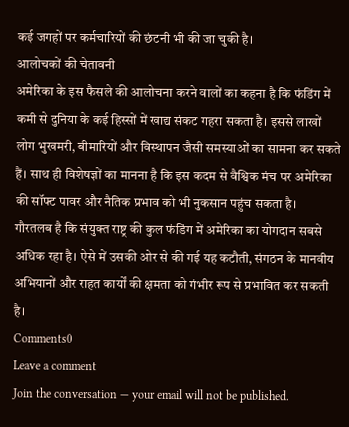कई जगहों पर कर्मचारियों की छंटनी भी की जा चुकी है।
आलोचकों की चेतावनी
अमेरिका के इस फैसले की आलोचना करने वालों का कहना है कि फंडिंग में कमी से दुनिया के कई हिस्सों में खाद्य संकट गहरा सकता है। इससे लाखों लोग भुखमरी, बीमारियों और विस्थापन जैसी समस्याओं का सामना कर सकते हैं। साथ ही विशेषज्ञों का मानना है कि इस कदम से वैश्विक मंच पर अमेरिका की सॉफ्ट पावर और नैतिक प्रभाव को भी नुकसान पहुंच सकता है।
गौरतलब है कि संयुक्त राष्ट्र की कुल फंडिंग में अमेरिका का योगदान सबसे अधिक रहा है। ऐसे में उसकी ओर से की गई यह कटौती, संगठन के मानवीय अभियानों और राहत कार्यों की क्षमता को गंभीर रूप से प्रभावित कर सकती है।
Comments0
Leave a comment
Join the conversation — your email will not be published.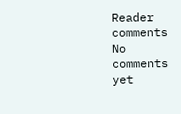Reader comments
No comments yet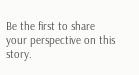Be the first to share your perspective on this story.